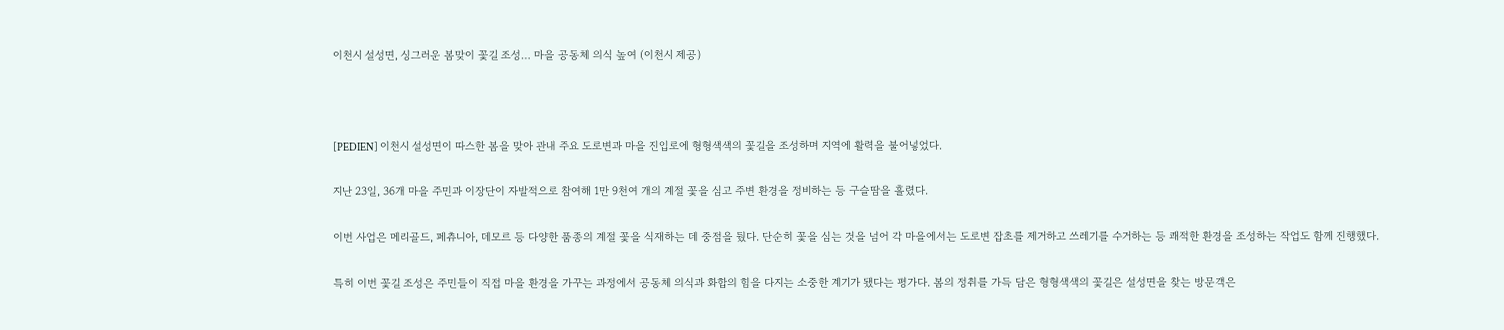이천시 설성면, 싱그러운 봄맞이 꽃길 조성… 마을 공동체 의식 높여 (이천시 제공)



[PEDIEN] 이천시 설성면이 따스한 봄을 맞아 관내 주요 도로변과 마을 진입로에 형형색색의 꽃길을 조성하며 지역에 활력을 불어넣었다.

지난 23일, 36개 마을 주민과 이장단이 자발적으로 참여해 1만 9천여 개의 계절 꽃을 심고 주변 환경을 정비하는 등 구슬땀을 흘렸다.

이번 사업은 메리골드, 페츄니아, 데모르 등 다양한 품종의 계절 꽃을 식재하는 데 중점을 뒀다. 단순히 꽃을 심는 것을 넘어 각 마을에서는 도로변 잡초를 제거하고 쓰레기를 수거하는 등 쾌적한 환경을 조성하는 작업도 함께 진행했다.

특히 이번 꽃길 조성은 주민들이 직접 마을 환경을 가꾸는 과정에서 공동체 의식과 화합의 힘을 다지는 소중한 계기가 됐다는 평가다. 봄의 정취를 가득 담은 형형색색의 꽃길은 설성면을 찾는 방문객은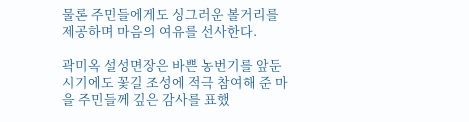물론 주민들에게도 싱그러운 볼거리를 제공하며 마음의 여유를 선사한다.

곽미옥 설성면장은 바쁜 농번기를 앞둔 시기에도 꽃길 조성에 적극 참여해 준 마을 주민들께 깊은 감사를 표했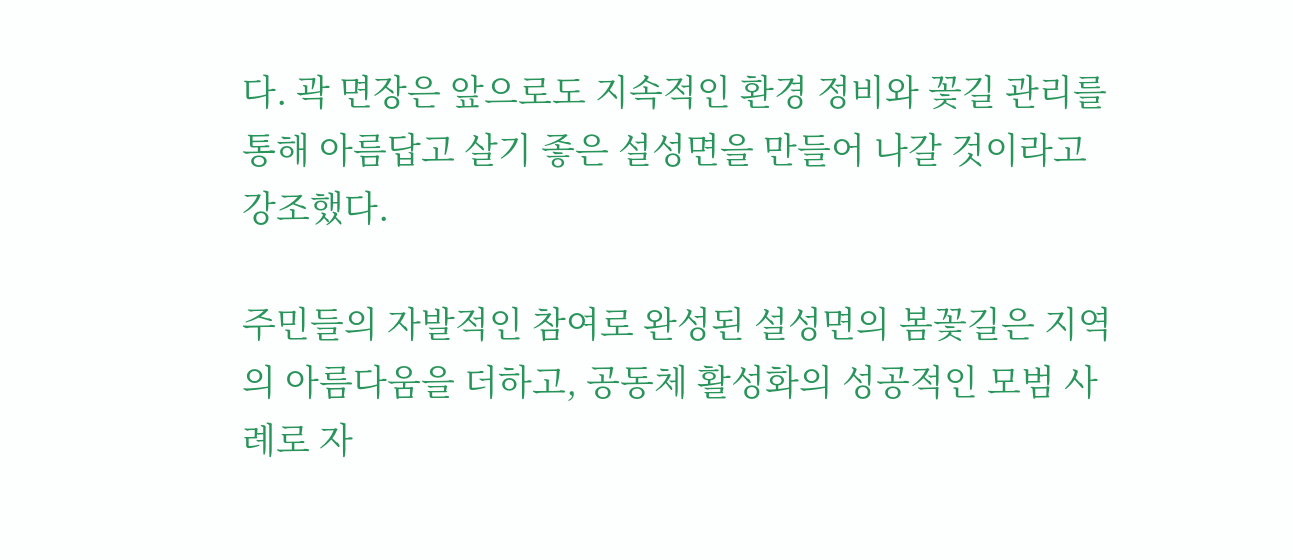다. 곽 면장은 앞으로도 지속적인 환경 정비와 꽃길 관리를 통해 아름답고 살기 좋은 설성면을 만들어 나갈 것이라고 강조했다.

주민들의 자발적인 참여로 완성된 설성면의 봄꽃길은 지역의 아름다움을 더하고, 공동체 활성화의 성공적인 모범 사례로 자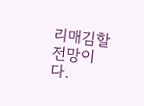리매김할 전망이다.